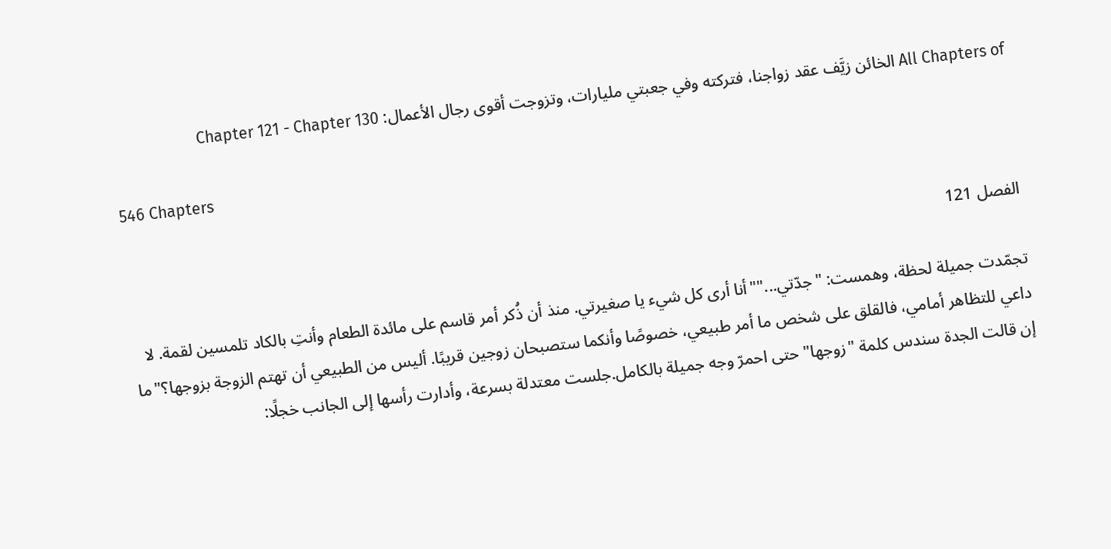All Chapters of الخائن زيَّف عقد زواجنا، فتركته وفي جعبتي مليارات، وتزوجت أقوى رجال الأعمال: Chapter 121 - Chapter 130

546 Chapters

الفصل 121

تجمّدت جميلة لحظة، وهمست: "جدّتي...""أنا أرى كل شيء يا صغيرتي. منذ أن ذُكر أمر قاسم على مائدة الطعام وأنتِ بالكاد تلمسين لقمة. لا داعي للتظاهر أمامي، فالقلق على شخص ما أمر طبيعي، خصوصًا وأنكما ستصبحان زوجين قريبًا. أليس من الطبيعي أن تهتم الزوجة بزوجها؟"ما إن قالت الجدة سندس كلمة "زوجها" حتى احمرّ وجه جميلة بالكامل.جلست معتدلة بسرعة، وأدارت رأسها إلى الجانب خجلًا: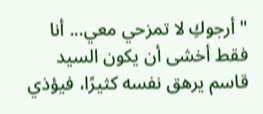"أرجوكِ لا تمزحي معي... أنا فقط أخشى أن يكون السيد قاسم يرهق نفسه كثيرًا، فيؤذي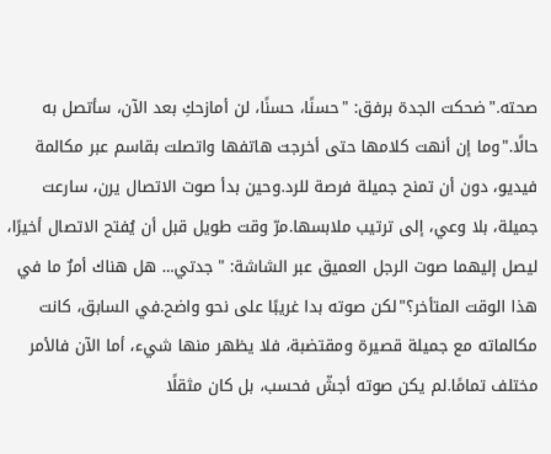صحته."ضحكت الجدة برفق: "حسنًا، حسنًا، لن أمازحكِ بعد الآن، سأتصل به حالًا."وما إن أنهت كلامها حتى أخرجت هاتفها واتصلت بقاسم عبر مكالمة فيديو، دون أن تمنح جميلة فرصة للرد.وحين بدأ صوت الاتصال يرن، سارعت جميلة، بلا وعي، إلى ترتيب ملابسها.مرّ وقت طويل قبل أن يُفتح الاتصال أخيرًا، ليصل إليهما صوت الرجل العميق عبر الشاشة: "جدتي... هل هناك أمرٌ ما في هذا الوقت المتأخر؟"لكن صوته بدا غريبًا على نحو واضح.في السابق، كانت مكالماته مع جميلة قصيرة ومقتضبة، فلا يظهر منها شيء، أما الآن فالأمر مختلف تمامًا.لم يكن صوته أجشّ فحسب، بل كان مثقلًا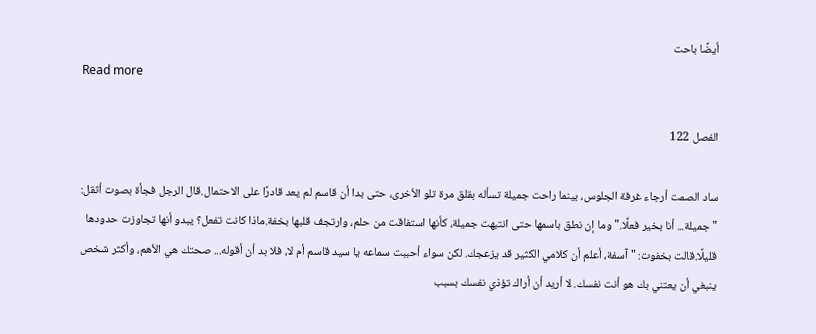أيضًا باحت
Read more

الفصل 122

ساد الصمت أرجاء غرفة الجلوس، بينما راحت جميلة تسأله بقلق مرة تلو الأخرى، حتى بدا أن قاسم لم يعد قادرًا على الاحتمال.قال الرجل فجأة بصوت أثقل: "جميلة... أنا بخير فعلًا."وما إن نطق باسمها حتى انتبهت جميلة، كأنها استفاقت من حلم، وارتجف قلبها بخفة.ماذا كانت تفعل؟ يبدو أنها تجاوزت حدودها قليلًا.قالت بخفوت: "آسفة، أعلم أن كلامي الكثير قد يزعجك. لكن سواء أحببت سماعه يا سيد قاسم أم لا، فلا بد أن أقوله... صحتك هي الأهم، وأكثر شخص ينبغي أن يعتني بك هو أنت نفسك. لا أريد أن أراك تؤذي نفسك بسبب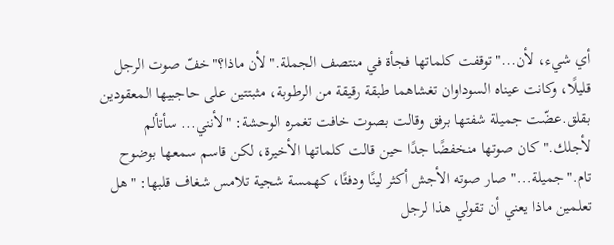أي شيء، لأن..."توقفت كلماتها فجأة في منتصف الجملة."لأن ماذا؟"خفّ صوت الرجل قليلًا، وكانت عيناه السوداوان تغشاهما طبقة رقيقة من الرطوبة، مثبتتين على حاجبيها المعقودين بقلق.عضّت جميلة شفتها برفق وقالت بصوت خافت تغمره الوحشة: "لأنني... سأتألم لأجلك."كان صوتها منخفضًا جدًا حين قالت كلماتها الأخيرة، لكن قاسم سمعها بوضوح تام."جميلة..." صار صوته الأجش أكثر لينًا ودفئًا، كهمسة شجية تلامس شغاف قلبها: "هل تعلمين ماذا يعني أن تقولي هذا لرجل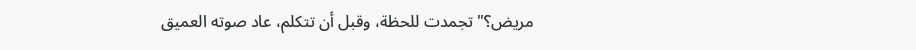مريض؟"تجمدت للحظة، وقبل أن تتكلم، عاد صوته العميق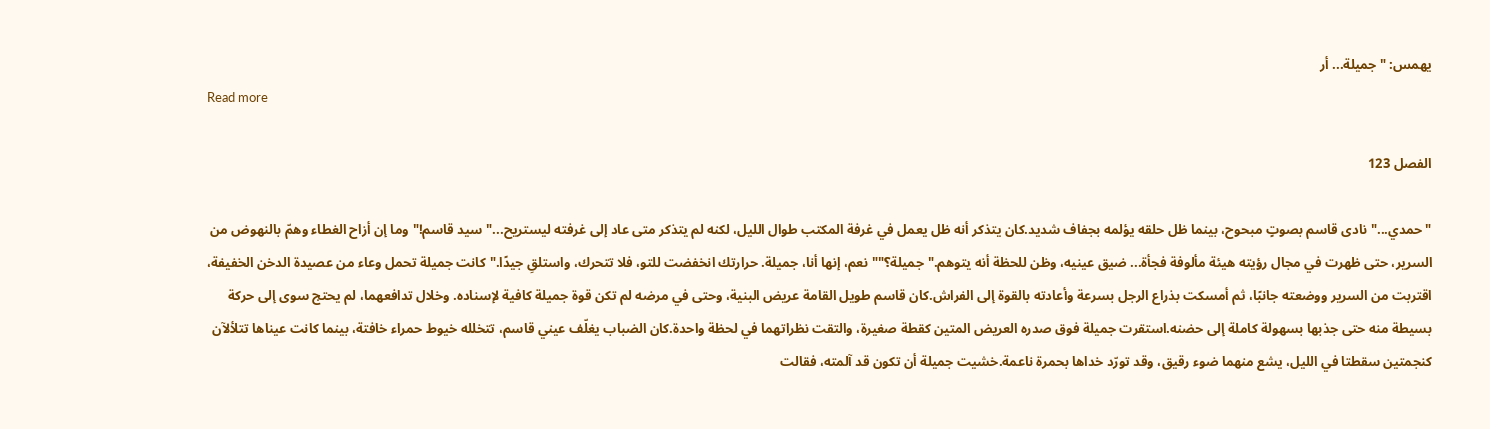يهمس: "جميلة... أر
Read more

الفصل 123

"حمدي..."نادى قاسم بصوتٍ مبحوح، بينما ظل حلقه يؤلمه بجفاف شديد.كان يتذكر أنه ظل يعمل في غرفة المكتب طوال الليل، لكنه لم يتذكر متى عاد إلى غرفته ليستريح..."سيد قاسم!"وما إن أزاح الغطاء وهمّ بالنهوض من السرير، حتى ظهرت في مجال رؤيته هيئة مألوفة فجأة... ضيق عينيه، وظن للحظة أنه يتوهم."جميلة؟""نعم، إنها أنا، جميلة. حرارتك انخفضت للتو، فلا تتحرك، واستلقِ جيدًا."كانت جميلة تحمل وعاء من عصيدة الدخن الخفيفة، اقتربت من السرير ووضعته جانبًا، ثم أمسكت بذراع الرجل بسرعة وأعادته بالقوة إلى الفراش.كان قاسم طويل القامة عريض البنية، وحتى في مرضه لم تكن قوة جميلة كافية لإسناده. وخلال تدافعهما، لم يحتج سوى إلى حركة بسيطة منه حتى جذبها بسهولة كاملة إلى حضنه.استقرت جميلة فوق صدره العريض المتين كقطة صغيرة، والتقت نظراتهما في لحظة واحدة.كان الضباب يغلّف عيني قاسم، تتخلله خيوط حمراء خافتة، بينما كانت عيناها تتلألآن كنجمتين سقطتا في الليل، يشع منهما ضوء رقيق، وقد تورّد خداها بحمرة ناعمة.خشيت جميلة أن تكون قد آلمته، فقالت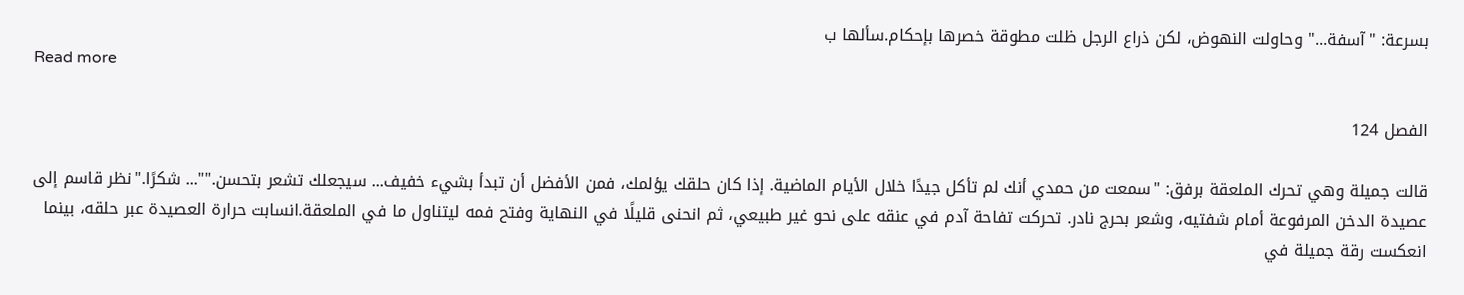بسرعة: "آسفة..." وحاولت النهوض، لكن ذراع الرجل ظلت مطوقة خصرها بإحكام.سألها ب
Read more

الفصل 124

قالت جميلة وهي تحرك الملعقة برفق: "سمعت من حمدي أنك لم تأكل جيدًا خلال الأيام الماضية. إذا كان حلقك يؤلمك، فمن الأفضل أن تبدأ بشيء خفيف... سيجعلك تشعر بتحسن.""... شكرًا."نظر قاسم إلى عصيدة الدخن المرفوعة أمام شفتيه، وشعر بحرج نادر. تحركت تفاحة آدم في عنقه على نحو غير طبيعي، ثم انحنى قليلًا في النهاية وفتح فمه ليتناول ما في الملعقة.انسابت حرارة العصيدة عبر حلقه، بينما انعكست رقة جميلة في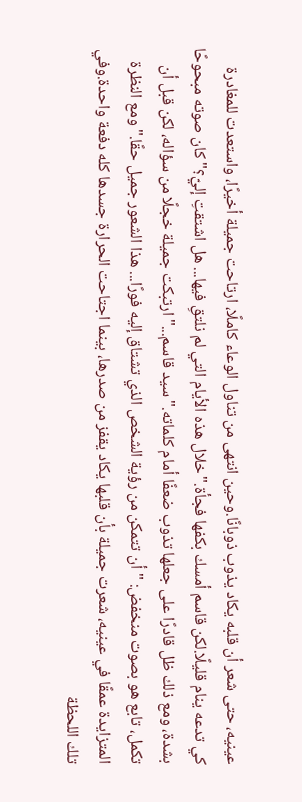عينيه، حتى شعر أن قلبه يكاد يذوب ذوبانًا.وحين انتهى من تناول الوعاء كاملًا، ارتاحت جميلة أخيرًا، واستعدت للمغادرة كي تدعه ينام قليلًا.لكن قاسم أمسك بكفها فجأة."خلال هذه الأيام التي لم نلتقِ فيها... هل اشتقتِ إليّ؟"كان صوته مبحوحًا بشدة، ومع ذلك ظل قادرًا على جعلها تذوب ضعفًا أمام كلماته."سيد قاسم..."ارتبكت جميلة خجلًا من سؤاله، لكن قبل أن تكمل، تابع هو بصوت منخفض: "أن تتمكن من رؤية الشخص الذي تشتاق إليه فورًا... هذا الشعور جميل حقًا."ومع النظرة المتزايدة عمقًا في عينيه، شعرت جميلة بأن قلبها يكاد يقفز من صدرها، بينما اجتاحت الحرارة جسدها كله دفعة واحدة.وفي تلك اللحظة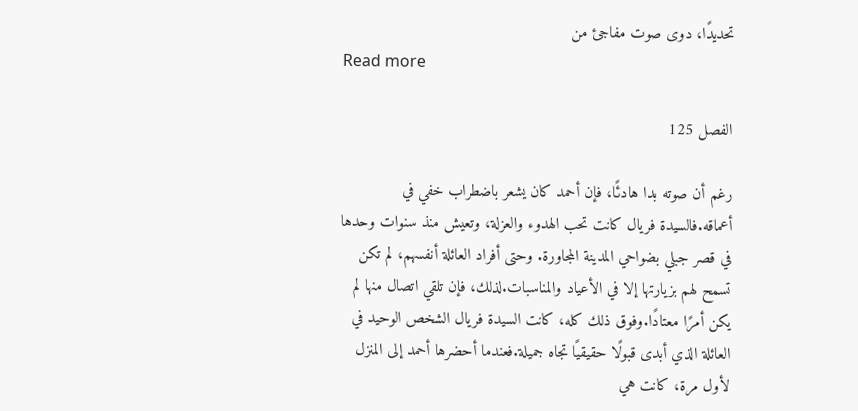تحديدًا، دوى صوت مفاجئ من
Read more

الفصل 125

رغم أن صوته بدا هادئًا، فإن أحمد كان يشعر باضطراب خفي في أعماقه.فالسيدة فريال كانت تحب الهدوء والعزلة، وتعيش منذ سنوات وحدها في قصر جبلي بضواحي المدينة المجاورة. وحتى أفراد العائلة أنفسهم، لم تكن تسمح لهم بزيارتها إلا في الأعياد والمناسبات.لذلك، فإن تلقي اتصال منها لم يكن أمرًا معتادًا.وفوق ذلك كله، كانت السيدة فريال الشخص الوحيد في العائلة الذي أبدى قبولًا حقيقيًا تجاه جميلة.فعندما أحضرها أحمد إلى المنزل لأول مرة، كانت هي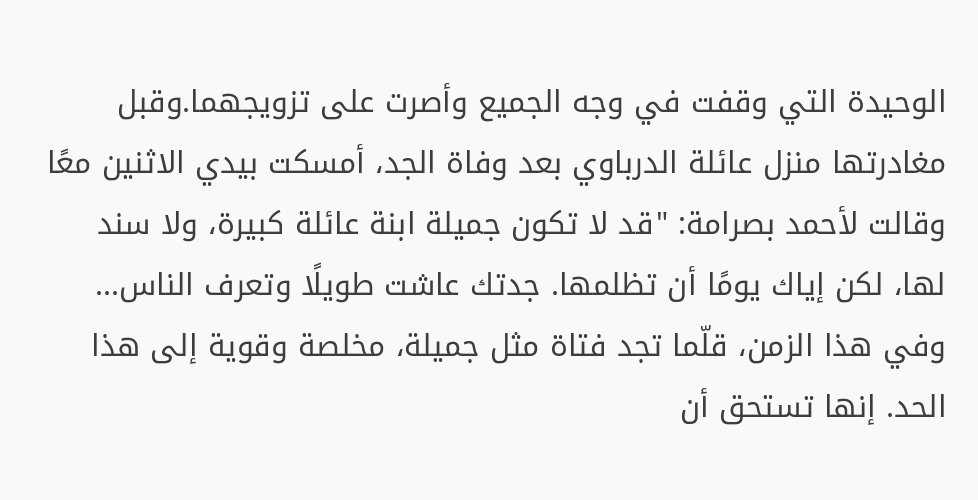الوحيدة التي وقفت في وجه الجميع وأصرت على تزويجهما.وقبل مغادرتها منزل عائلة الدرباوي بعد وفاة الجد، أمسكت بيدي الاثنين معًا وقالت لأحمد بصرامة: "قد لا تكون جميلة ابنة عائلة كبيرة، ولا سند لها، لكن إياك يومًا أن تظلمها. جدتك عاشت طويلًا وتعرف الناس... وفي هذا الزمن، قلّما تجد فتاة مثل جميلة، مخلصة وقوية إلى هذا الحد. إنها تستحق أن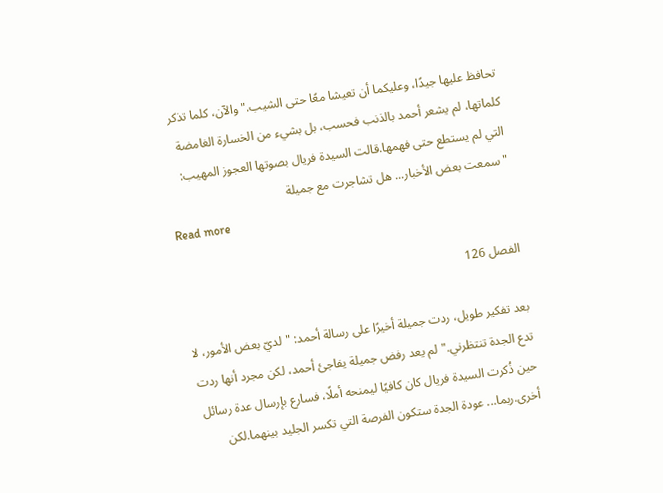تحافظ عليها جيدًا، وعليكما أن تعيشا معًا حتى الشيب."والآن، كلما تذكر كلماتها، لم يشعر أحمد بالذنب فحسب، بل بشيء من الخسارة الغامضة التي لم يستطع حتى فهمها.قالت السيدة فريال بصوتها العجوز المهيب: "سمعت بعض الأخبار... هل تشاجرت مع جميلة
Read more

الفصل 126

بعد تفكير طويل، ردت جميلة أخيرًا على رسالة أحمد: "لديّ بعض الأمور، لا تدع الجدة تنتظرني."لم يعد رفض جميلة يفاجئ أحمد، لكن مجرد أنها ردت حين ذُكرت السيدة فريال كان كافيًا ليمنحه أملًا، فسارع بإرسال عدة رسائل أخرى.ربما... عودة الجدة ستكون الفرصة التي تكسر الجليد بينهما.لكن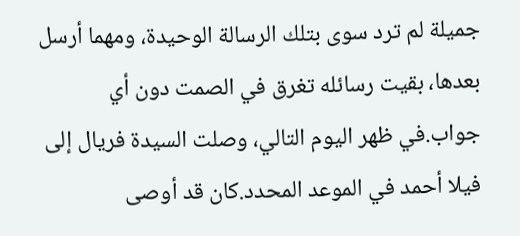جميلة لم ترد سوى بتلك الرسالة الوحيدة، ومهما أرسل بعدها، بقيت رسائله تغرق في الصمت دون أي جواب.في ظهر اليوم التالي، وصلت السيدة فريال إلى فيلا أحمد في الموعد المحدد.كان قد أوصى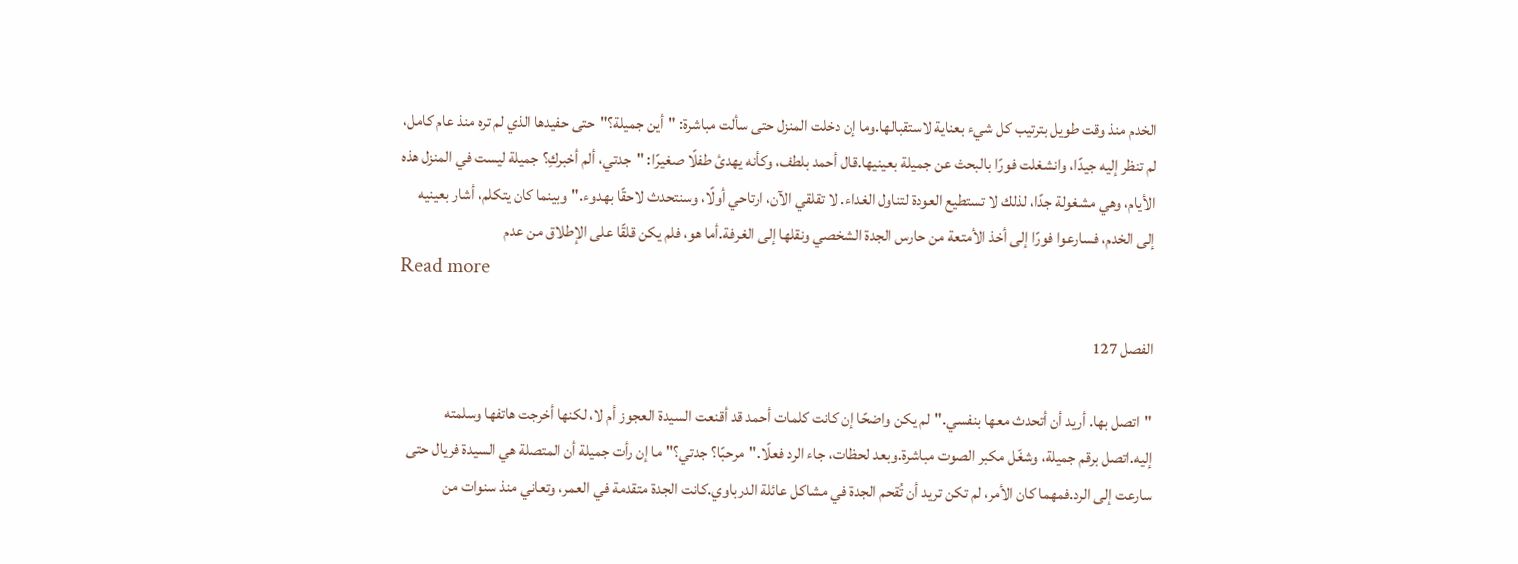الخدم منذ وقت طويل بترتيب كل شيء بعناية لاستقبالها.وما إن دخلت المنزل حتى سألت مباشرة: "أين جميلة؟"حتى حفيدها الذي لم تره منذ عام كامل، لم تنظر إليه جيدًا، وانشغلت فورًا بالبحث عن جميلة بعينيها.قال أحمد بلطف، وكأنه يهدئ طفلًا صغيرًا: "جدتي، ألم أخبركِ؟ جميلة ليست في المنزل هذه الأيام، وهي مشغولة جدًا، لذلك لا تستطيع العودة لتناول الغداء. لا تقلقي الآن، ارتاحي أولًا، وسنتحدث لاحقًا بهدوء."وبينما كان يتكلم، أشار بعينيه إلى الخدم، فسارعوا فورًا إلى أخذ الأمتعة من حارس الجدة الشخصي ونقلها إلى الغرفة.أما هو، فلم يكن قلقًا على الإطلاق من عدم
Read more

الفصل 127

"اتصل بها. أريد أن أتحدث معها بنفسي."لم يكن واضحًا إن كانت كلمات أحمد قد أقنعت السيدة العجوز أم لا، لكنها أخرجت هاتفها وسلمته إليه.اتصل برقم جميلة، وشغّل مكبر الصوت مباشرة.وبعد لحظات، جاء الرد فعلًا."مرحبًا؟ جدتي؟"ما إن رأت جميلة أن المتصلة هي السيدة فريال حتى سارعت إلى الرد.فمهما كان الأمر، لم تكن تريد أن تُقحم الجدة في مشاكل عائلة الدرباوي.كانت الجدة متقدمة في العمر، وتعاني منذ سنوات من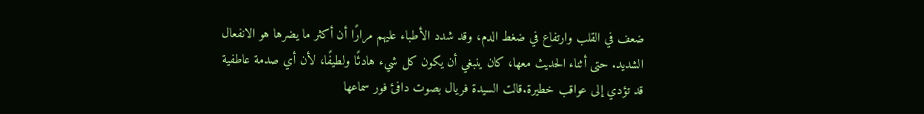ضعف في القلب وارتفاع في ضغط الدم، وقد شدد الأطباء عليهم مرارًا أن أكثر ما يضرها هو الانفعال الشديد. حتى أثناء الحديث معها، كان ينبغي أن يكون كل شيء هادئًا ولطيفًا، لأن أي صدمة عاطفية قد تؤدي إلى عواقب خطيرة.قالت السيدة فريال بصوت دافئ فور سماعها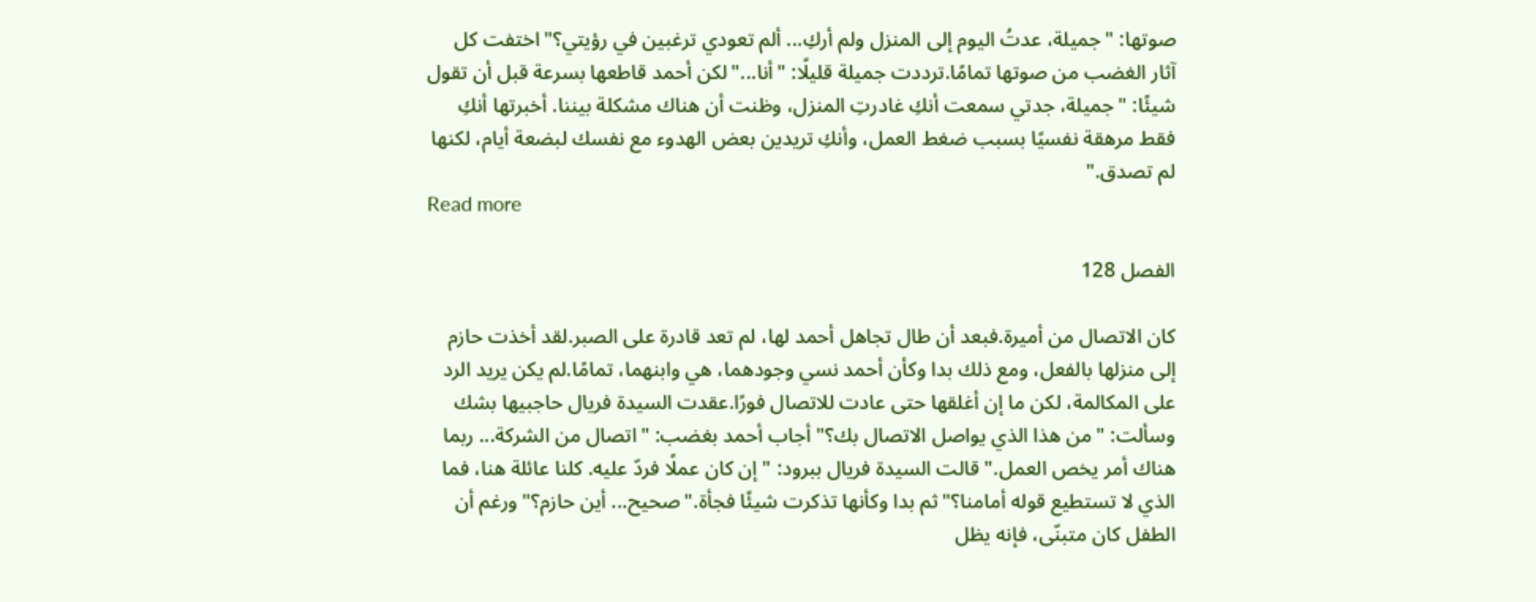صوتها: "جميلة، عدتُ اليوم إلى المنزل ولم أركِ... ألم تعودي ترغبين في رؤيتي؟"اختفت كل آثار الغضب من صوتها تمامًا.ترددت جميلة قليلًا: "أنا..."لكن أحمد قاطعها بسرعة قبل أن تقول شيئًا: "جميلة، جدتي سمعت أنكِ غادرتِ المنزل، وظنت أن هناك مشكلة بيننا. أخبرتها أنكِ فقط مرهقة نفسيًا بسبب ضغط العمل، وأنكِ تريدين بعض الهدوء مع نفسك لبضعة أيام، لكنها لم تصدق."
Read more

الفصل 128

كان الاتصال من أميرة.فبعد أن طال تجاهل أحمد لها، لم تعد قادرة على الصبر.لقد أخذت حازم إلى منزلها بالفعل، ومع ذلك بدا وكأن أحمد نسي وجودهما، هي وابنهما، تمامًا.لم يكن يريد الرد على المكالمة، لكن ما إن أغلقها حتى عادت للاتصال فورًا.عقدت السيدة فريال حاجبيها بشك وسألت: "من هذا الذي يواصل الاتصال بك؟"أجاب أحمد بغضب: "اتصال من الشركة... ربما هناك أمر يخص العمل."قالت السيدة فريال ببرود: "إن كان عملًا فردّ عليه. كلنا عائلة هنا، فما الذي لا تستطيع قوله أمامنا؟"ثم بدا وكأنها تذكرت شيئًا فجأة."صحيح... أين حازم؟"ورغم أن الطفل كان متبنّى، فإنه يظل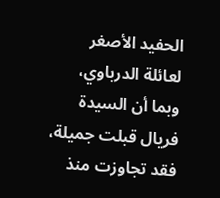الحفيد الأصغر لعائلة الدرباوي، وبما أن السيدة فريال قبلت جميلة، فقد تجاوزت منذ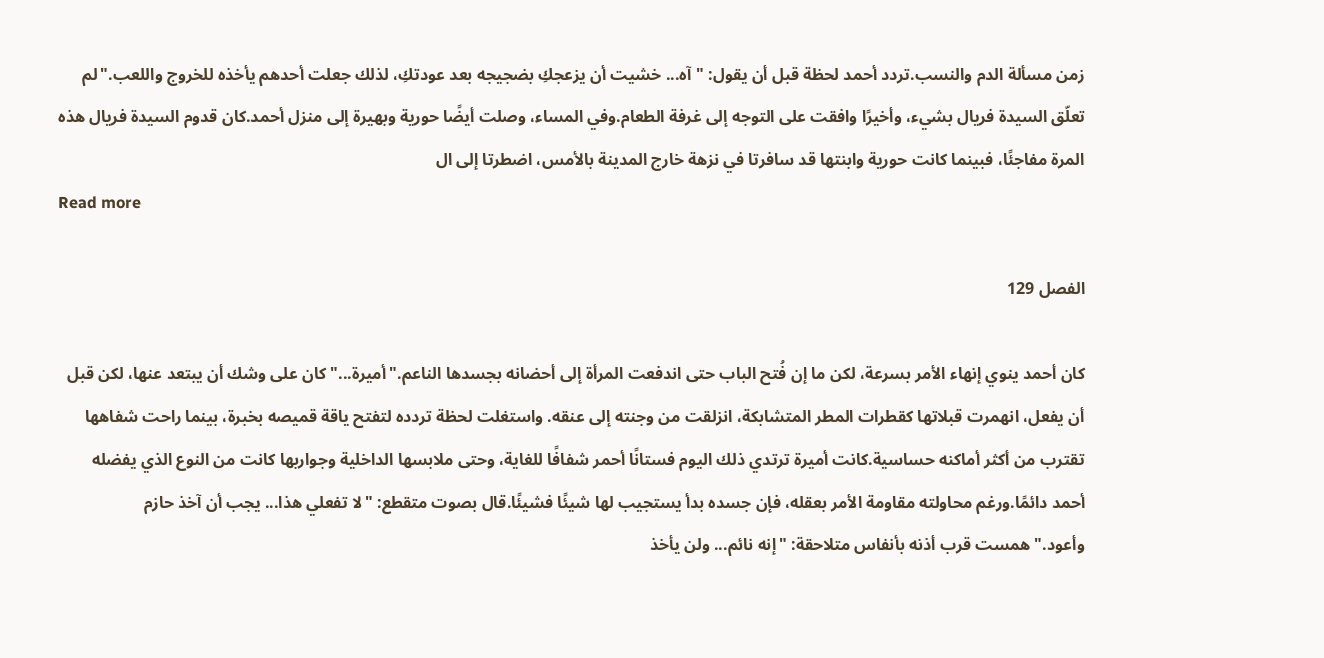زمن مسألة الدم والنسب.تردد أحمد لحظة قبل أن يقول: "آه... خشيت أن يزعجكِ بضجيجه بعد عودتكِ، لذلك جعلت أحدهم يأخذه للخروج واللعب."لم تعلّق السيدة فريال بشيء، وأخيرًا وافقت على التوجه إلى غرفة الطعام.وفي المساء، وصلت أيضًا حورية وبهيرة إلى منزل أحمد.كان قدوم السيدة فريال هذه المرة مفاجئًا، فبينما كانت حورية وابنتها قد سافرتا في نزهة خارج المدينة بالأمس، اضطرتا إلى ال
Read more

الفصل 129

كان أحمد ينوي إنهاء الأمر بسرعة، لكن ما إن فُتح الباب حتى اندفعت المرأة إلى أحضانه بجسدها الناعم."أميرة..."كان على وشك أن يبتعد عنها، لكن قبل أن يفعل، انهمرت قبلاتها كقطرات المطر المتشابكة، انزلقت من وجنته إلى عنقه. واستغلت لحظة تردده لتفتح ياقة قميصه بخبرة، بينما راحت شفاهها تقترب من أكثر أماكنه حساسية.كانت أميرة ترتدي ذلك اليوم فستانًا أحمر شفافًا للغاية، وحتى ملابسها الداخلية وجواربها كانت من النوع الذي يفضله أحمد دائمًا.ورغم محاولته مقاومة الأمر بعقله، فإن جسده بدأ يستجيب لها شيئًا فشيئًا.قال بصوت متقطع: "لا تفعلي هذا... يجب أن آخذ حازم وأعود."همست قرب أذنه بأنفاس متلاحقة: "إنه نائم... ولن يأخذ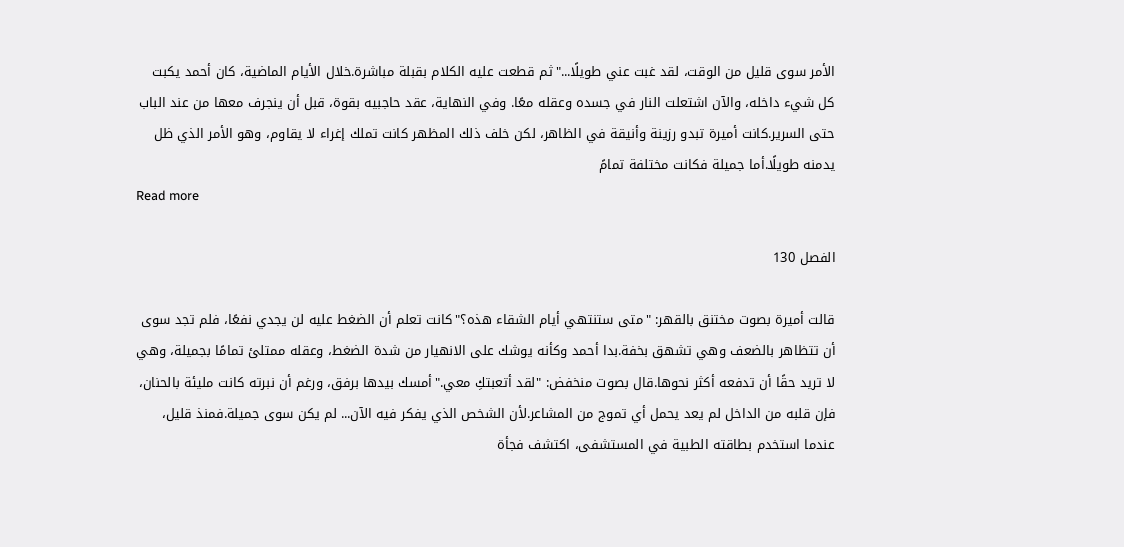الأمر سوى قليل من الوقت، لقد غبت عني طويلًا..."ثم قطعت عليه الكلام بقبلة مباشرة.خلال الأيام الماضية، كان أحمد يكبت كل شيء داخله، والآن اشتعلت النار في جسده وعقله معًا. وفي النهاية، عقد حاجبيه بقوة، قبل أن ينجرف معها من عند الباب حتى السرير.كانت أميرة تبدو رزينة وأنيقة في الظاهر، لكن خلف ذلك المظهر كانت تملك إغراء لا يقاوم، وهو الأمر الذي ظل يدمنه طويلًا.أما جميلة فكانت مختلفة تمامً
Read more

الفصل 130

قالت أميرة بصوت مختنق بالقهر: "متى ستنتهي أيام الشقاء هذه؟"كانت تعلم أن الضغط عليه لن يجدي نفعًا، فلم تجد سوى أن تتظاهر بالضعف وهي تشهق بخفة.بدا أحمد وكأنه يوشك على الانهيار من شدة الضغط، وعقله ممتلئ تمامًا بجميلة، وهي لا تريد حقًا أن تدفعه أكثر نحوها.قال بصوت منخفض: "لقد أتعبتكِ معي."أمسك بيدها برفق، ورغم أن نبرته كانت مليئة بالحنان، فإن قلبه من الداخل لم يعد يحمل أي تموج من المشاعر.لأن الشخص الذي يفكر فيه الآن... لم يكن سوى جميلة.فمنذ قليل، عندما استخدم بطاقته الطبية في المستشفى، اكتشف فجأة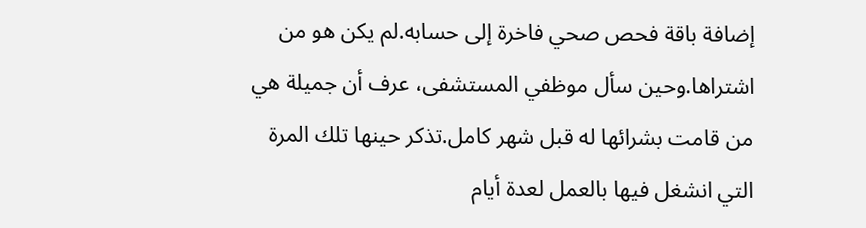إضافة باقة فحص صحي فاخرة إلى حسابه.لم يكن هو من اشتراها.وحين سأل موظفي المستشفى، عرف أن جميلة هي من قامت بشرائها له قبل شهر كامل.تذكر حينها تلك المرة التي انشغل فيها بالعمل لعدة أيام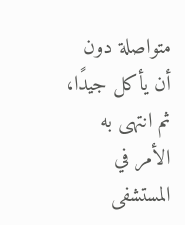متواصلة دون أن يأكل جيدًا، ثم انتهى به الأمر في المستشفى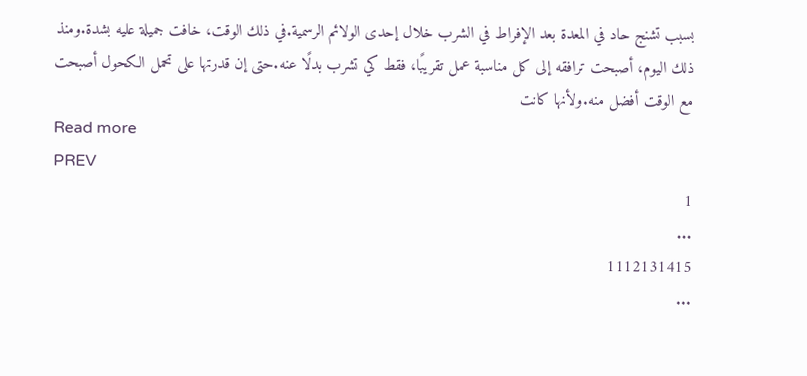بسبب تشنج حاد في المعدة بعد الإفراط في الشرب خلال إحدى الولائم الرسمية.في ذلك الوقت، خافت جميلة عليه بشدة.ومنذ ذلك اليوم، أصبحت ترافقه إلى كل مناسبة عمل تقريبًا، فقط كي تشرب بدلًا عنه.حتى إن قدرتها على تحمل الكحول أصبحت مع الوقت أفضل منه.ولأنها كانت
Read more
PREV
1
...
1112131415
...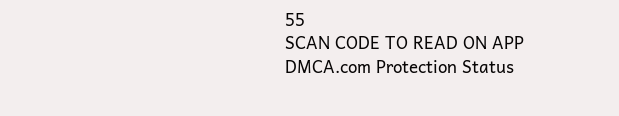55
SCAN CODE TO READ ON APP
DMCA.com Protection Status